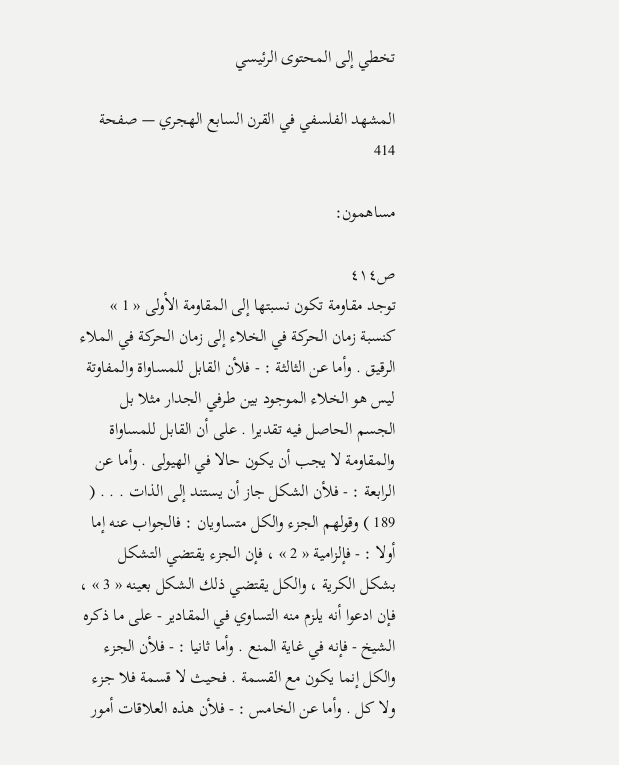تخطي إلى المحتوى الرئيسي

المشهد الفلسفي في القرن السابع الهجري — صفحة 414

مساهمون:

ص٤١٤
توجد مقاومة تكون نسبتها إلى المقاومة الأولى « 1 » كنسبة زمان الحركة في الخلاء إلى زمان الحركة في الملاء الرقيق . وأما عن الثالثة : - فلأن القابل للمساواة والمفاوتة ليس هو الخلاء الموجود بين طرفي الجدار مثلا بل الجسم الحاصل فيه تقديرا . على أن القابل للمساواة والمقاومة لا يجب أن يكون حالا في الهيولى . وأما عن الرابعة : - فلأن الشكل جاز أن يستند إلى الذات . . . ( 189 ) وقولهم الجزء والكل متساويان : فالجواب عنه إما أولا : - فإلزامية « 2 » ، فإن الجزء يقتضي التشكل بشكل الكرية ، والكل يقتضي ذلك الشكل بعينه « 3 » ، فإن ادعوا أنه يلزم منه التساوي في المقادير - على ما ذكره الشيخ - فإنه في غاية المنع . وأما ثانيا : - فلأن الجزء والكل إنما يكون مع القسمة . فحيث لا قسمة فلا جزء ولا كل . وأما عن الخامس : - فلأن هذه العلاقات أمور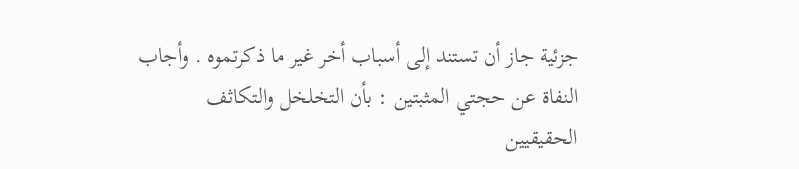جزئية جاز أن تستند إلى أسباب أخر غير ما ذكرتموه . وأجاب النفاة عن حجتي المثبتين : بأن التخلخل والتكاثف الحقيقيين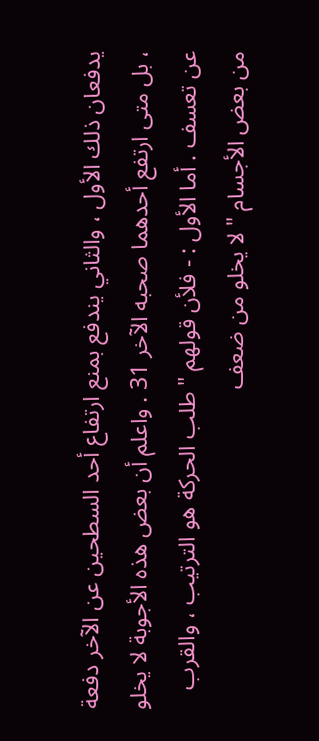يدفعان ذلك الأول ، والثاني يندفع بمنع ارتفاع أحد السطحين عن الآخر دفعة ، بل متى ارتفع أحدهما صحبه الآخر 31 . واعلم أن بعض هذه الأجوبة لا يخلو عن تعسف . أما الأول : - فلأن قولهم " طلب الحركة هو الترتيب ، والقرب من بعض الأجسام " لا يخلو من ضعف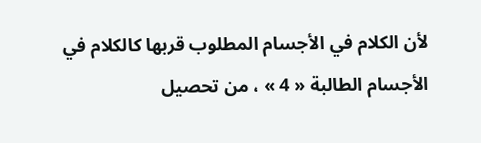لأن الكلام في الأجسام المطلوب قربها كالكلام في الأجسام الطالبة « 4 » ، من تحصيل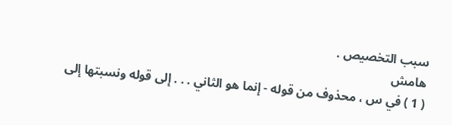سبب التخصيص .
هامش
( 1 ) في س ، محذوف من قوله - إنما هو الثاني . . . إلى قوله ونسبتها إلى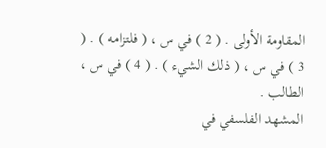المقاومة الأولى . ( 2 ) في س ، ( فلتزامه ) . ( 3 ) في س ، ( ذلك الشيء ) . ( 4 ) في س ، الطالب .
المشهد الفلسفي في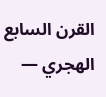القرن السابع الهجري —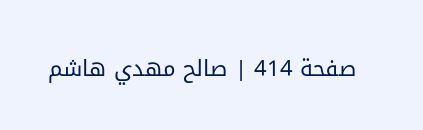صفحة 414 | صالح مهدي هاشم